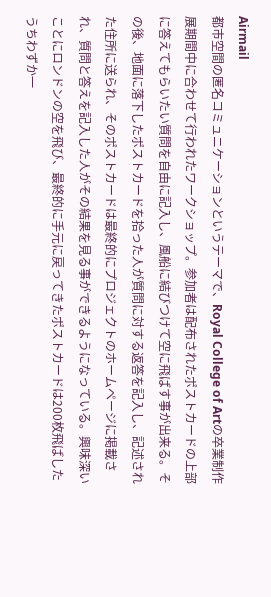Airmail
都市空間の匿名コミュニケーションというテーマで、Royal College of Artの卒業制作展期間中に合わせて行われたワークショップ。参加者は配布されたポストカードの上部に答えてもらいたい質問を自由に記入し、風船に結びつけて空に飛ばす事が出来る。その後、地面に落下したポストカードを拾った人が質問に対する返答を記入し、記述された住所に送られ、そのポストカードは最終的にプロジェクトのホームページに掲載され、質問と答えを記入した人がその結果を見る事ができるようになっている。興味深いことにロンドンの空を飛び、最終的に手元に戻ってきたポストカードは200枚飛ばしたうちわずか一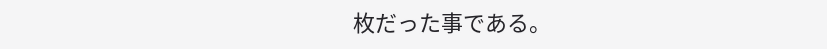枚だった事である。